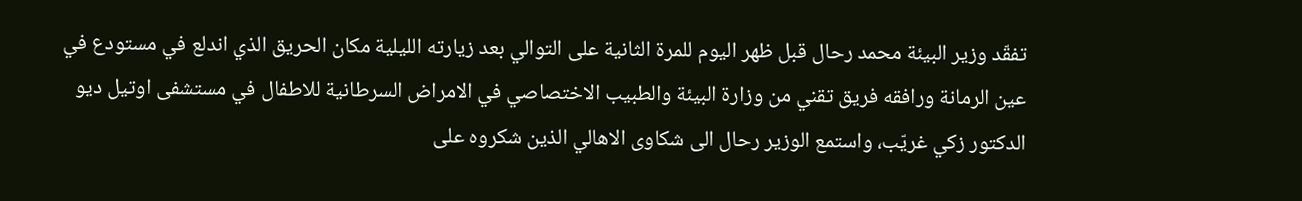تفقّد وزير البيئة محمد رحال قبل ظهر اليوم للمرة الثانية على التوالي بعد زيارته الليلية مكان الحريق الذي اندلع في مستودع في عين الرمانة ورافقه فريق تقني من وزارة البيئة والطبيب الاختصاصي في الامراض السرطانية للاطفال في مستشفى اوتيل ديو الدكتور زكي غريّب، واستمع الوزير رحال الى شكاوى الاهالي الذين شكروه على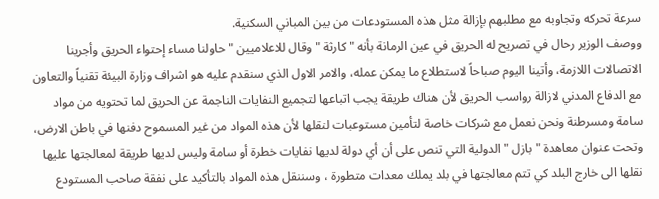سرعة تحركه وتجاوبه مع مطلبهم بإزالة مثل هذه المستودعات من بين المباني السكنية.
ووصف الوزير رحال في تصريح له الحريق في عين الرمانة بأنه " كارثة " وقال للاعلاميين " حاولنا مساء إحتواء الحريق وأجرينا الاتصالات اللازمة، وأتينا اليوم صباحاً لاستطلاع ما يمكن عمله، والامر الاول الذي سنقدم عليه هو اشراف وزارة البيئة تقنياً والتعاون مع الدفاع المدني لازالة رواسب الحريق لأن هناك طريقة يجب اتباعها لتجميع النفايات الناجمة عن الحريق لما تحتويه من مواد سامة ومسرطنة ونحن نعمل مع شركات خاصة لتأمين مستوعبات لنقلها لأن هذه المواد من غير المسموح دفنها في باطن الارض، وتحت عنوان معاهدة " بازل " الدولية التي تنص على أن أي دولة لديها نفايات خطرة أو سامة وليس لديها طريقة لمعالجتها عليها نقلها الى خارج البلد كي تتم معالجتها في بلد يملك معدات متطورة ، وسننقل هذه المواد بالتأكيد على نفقة صاحب المستودع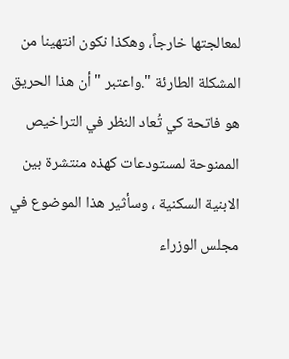لمعالجتها خارجاً، وهكذا نكون انتهينا من المشكلة الطارئة ".واعتبر " أن هذا الحريق هو فاتحة كي تُعاد النظر في التراخيص الممنوحة لمستودعات كهذه منتشرة بين الابنية السكنية ، وسأثير هذا الموضوع في مجلس الوزراء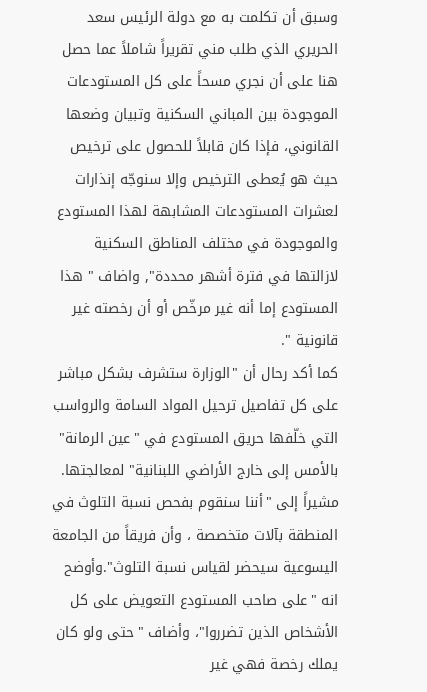وسبق أن تكلمت به مع دولة الرئيس سعد الحريري الذي طلب مني تقريراً شاملاً عما حصل هنا على أن نجري مسحاً على كل المستودعات الموجودة بين المباني السكنية وتبيان وضعها القانوني، فإذا كان قابلاً للحصول على ترخيص حيث هو يُعطى الترخيص وإلا سنوجّه إنذارات لعشرات المستودعات المشابهة لهذا المستودع والموجودة في مختلف المناطق السكنية لازالتها في فترة أشهر محددة", واضاف " هذا المستودع إما أنه غير مرخّص أو أن رخصته غير قانونية ".
كما أكد رحال أن "الوزارة ستشرف بشكل مباشر على كل تفاصيل ترحيل المواد السامة والرواسب التي خلّفها حريق المستودع في "عين الرمانة" بالأمس إلى خارج الأراضي اللبنانية" لمعالجتها. مشيراً إلى "أننا سنقوم بفحص نسبة التلوث في المنطقة بآلات متخصصة ، وأن فريقاً من الجامعة اليسوعية سيحضر لقياس نسبة التلوث".وأوضح انه "على صاحب المستودع التعويض على كل الأشخاص الذين تضرروا"، وأضاف "حتى ولو كان يملك رخصة فهي غير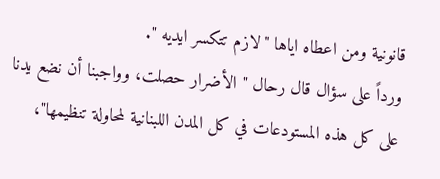قانونية ومن اعطاه اياها "لازم تتكسر ايديه ".
ورداً على سؤال قال رحال " الأضرار حصلت، وواجبنا أن نضع يدنا على كل هذه المستودعات في كل المدن اللبنانية لمحاولة تنظيمها"،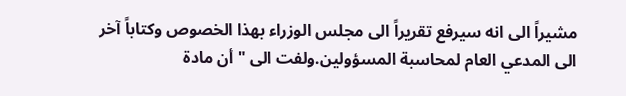مشيراً الى انه سيرفع تقريراً الى مجلس الوزراء بهذا الخصوص وكتاباً آخر الى المدعي العام لمحاسبة المسؤولين.ولفت الى " أن مادة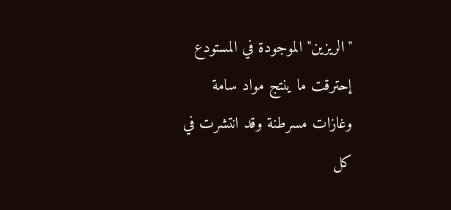"الريزين" الموجودة في المستودع إحترقت ما ينتج مواد سامة وغازات مسرطنة وقد انتشرت في كل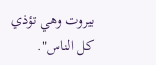بيروت وهي تؤذي كل الناس".